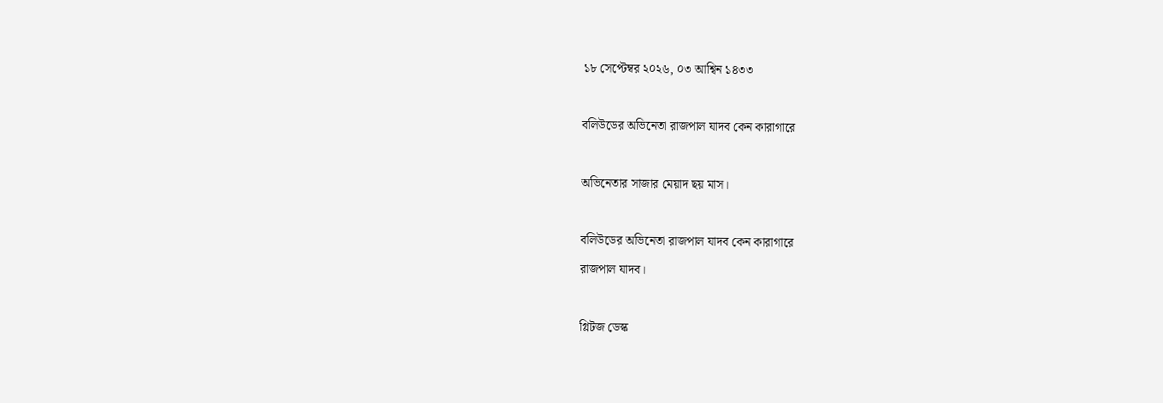১৮ সেপ্টেম্বর ২০২৬, ০৩ আশ্বিন ১৪৩৩

বলিউডের অভিনেতা রাজপাল যাদব কেন কারাগারে

অভিনেতার সাজার মেয়াদ ছয় মাস।

বলিউডের অভিনেতা রাজপাল যাদব কেন কারাগারে
রাজপাল যাদব।

গ্লিটজ ডেস্ক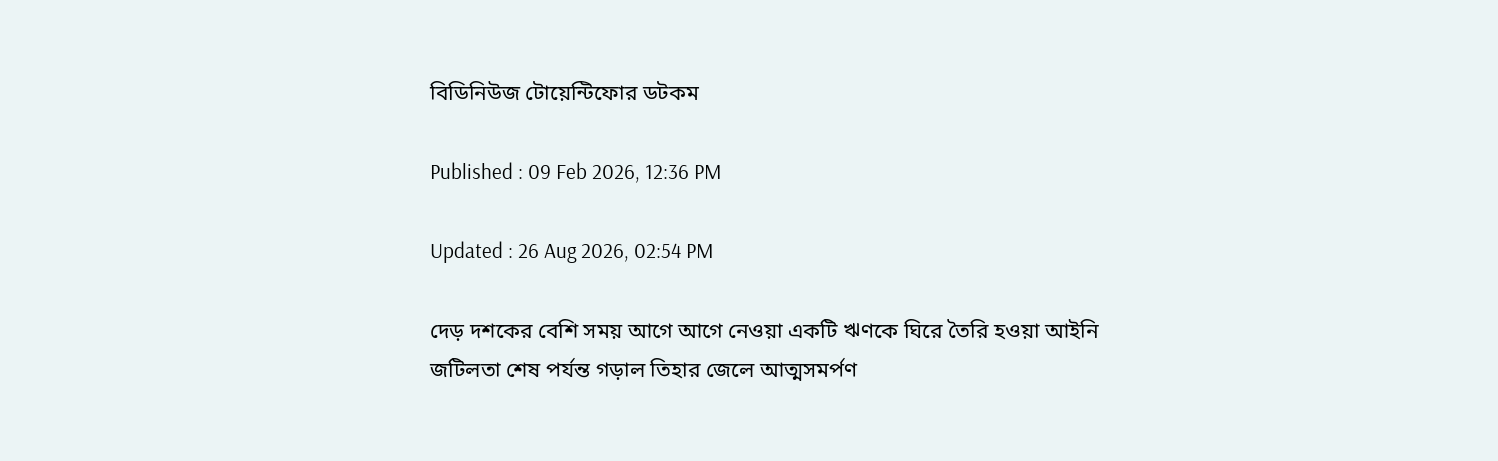বিডিনিউজ টোয়েন্টিফোর ডটকম

Published : 09 Feb 2026, 12:36 PM

Updated : 26 Aug 2026, 02:54 PM

দেড় দশকের বেশি সময় আগে আগে নেওয়া একটি ঋণকে ঘিরে তৈরি হওয়া আইনি জটিলতা শেষ পর্যন্ত গড়াল তিহার জেলে আত্মসমর্পণ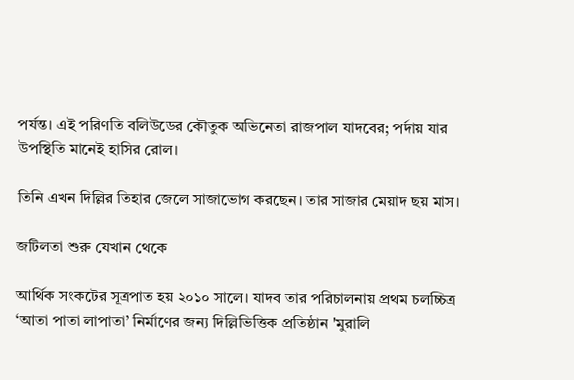পর্যন্ত। এই পরিণতি বলিউডের কৌতুক অভিনেতা রাজপাল যাদবের; পর্দায় যার উপস্থিতি মানেই হাসির রোল।

তিনি এখন দিল্লির তিহার জেলে সাজাভোগ করছেন। তার সাজার মেয়াদ ছয় মাস।

জটিলতা শুরু যেখান থেকে

আর্থিক সংকটের সূত্রপাত হয় ২০১০ সালে। যাদব তার পরিচালনায় প্রথম চলচ্চিত্র ‘আতা পাতা লাপাতা’ নির্মাণের জন্য দিল্লিভিত্তিক প্রতিষ্ঠান 'মুরালি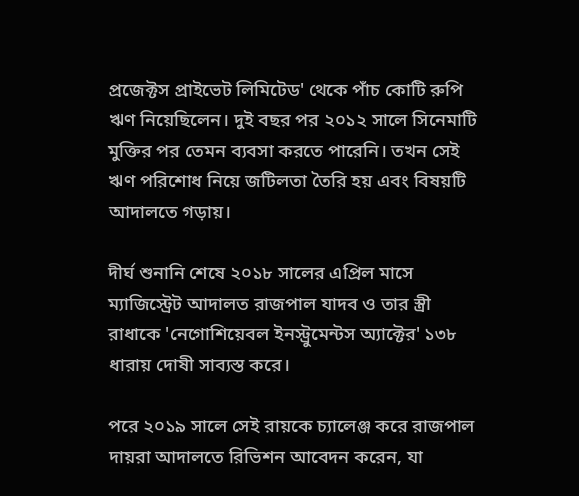প্রজেক্টস প্রাইভেট লিমিটেড' থেকে পাঁচ কোটি রুপি ঋণ নিয়েছিলেন। দুই বছর পর ২০১২ সালে সিনেমাটি মুক্তির পর তেমন ব্যবসা করতে পারেনি। তখন সেই ঋণ পরিশোধ নিয়ে জটিলতা তৈরি হয় এবং বিষয়টি আদালতে গড়ায়।

দীর্ঘ শুনানি শেষে ২০১৮ সালের এপ্রিল মাসে ম্যাজিস্ট্রেট আদালত রাজপাল যাদব ও তার স্ত্রী রাধাকে 'নেগোশিয়েবল ইনস্ট্রুমেন্টস অ্যাক্টের' ১৩৮ ধারায় দোষী সাব্যস্ত করে।

পরে ২০১৯ সালে সেই রায়কে চ্যালেঞ্জ করে রাজপাল দায়রা আদালতে রিভিশন আবেদন করেন, যা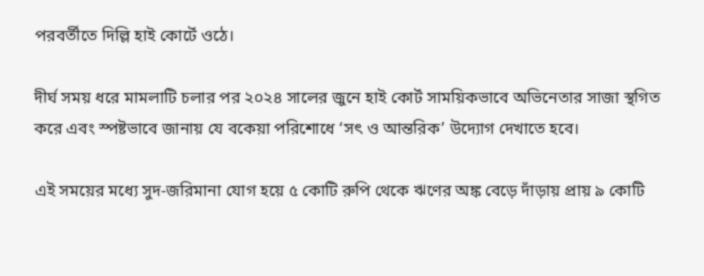পরবর্তীতে দিল্লি হাই কোর্টে ওঠে।

দীর্ঘ সময় ধরে মামলাটি চলার পর ২০২৪ সালের জুনে হাই কোর্ট সাময়িকভাবে অভিনেতার সাজা স্থগিত করে এবং স্পষ্টভাবে জানায় যে বকেয়া পরিশোধে ‘সৎ ও আন্তরিক’ উদ্যোগ দেখাতে হবে।

এই সময়ের মধ্যে সুদ-জরিমানা যোগ হয়ে ৫ কোটি রুপি থেকে ঋণের অঙ্ক বেড়ে দাঁড়ায় প্রায় ৯ কোটি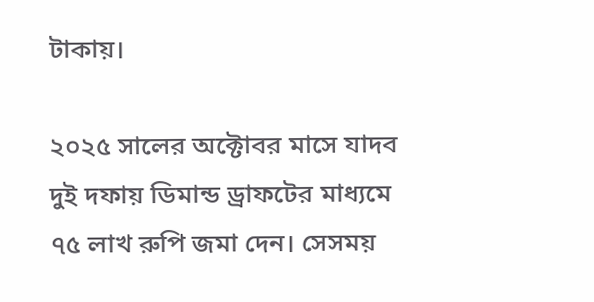টাকায়।

২০২৫ সালের অক্টোবর মাসে যাদব দুই দফায় ডিমান্ড ড্রাফটের মাধ্যমে ৭৫ লাখ রুপি জমা দেন। সেসময়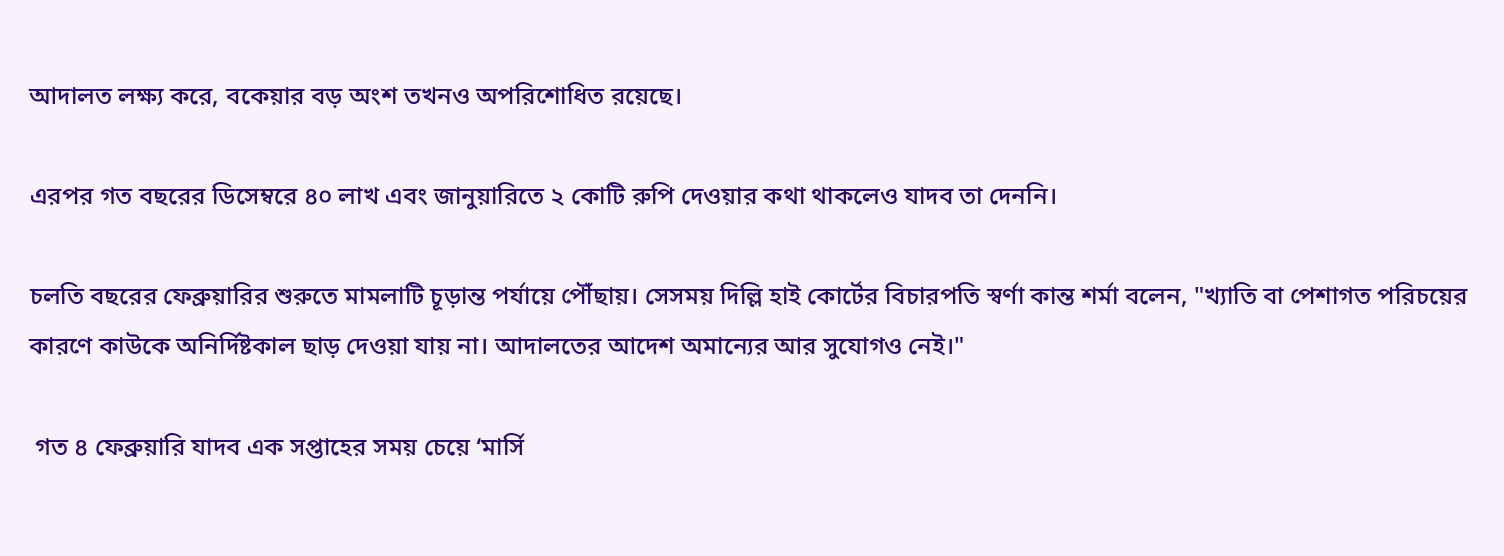আদালত লক্ষ্য করে, বকেয়ার বড় অংশ তখনও অপরিশোধিত রয়েছে।

এরপর গত বছরের ডিসেম্বরে ৪০ লাখ এবং জানুয়ারিতে ২ কোটি রুপি দেওয়ার কথা থাকলেও যাদব তা দেননি।

চলতি বছরের ফেব্রুয়ারির শুরুতে মামলাটি চূড়ান্ত পর্যায়ে পৌঁছায়। সেসময় দিল্লি হাই কোর্টের বিচারপতি স্বর্ণা কান্ত শর্মা বলেন, "খ্যাতি বা পেশাগত পরিচয়ের কারণে কাউকে অনির্দিষ্টকাল ছাড় দেওয়া যায় না। আদালতের আদেশ অমান্যের আর সুযোগও নেই।"

 গত ৪ ফেব্রুয়ারি যাদব এক সপ্তাহের সময় চেয়ে ‘মার্সি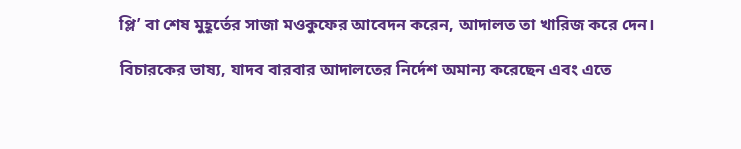প্লি’ বা শেষ মুহূর্তের সাজা মওকুফের আবেদন করেন, আদালত তা খারিজ করে দেন।

বিচারকের ভাষ্য, যাদব বারবার আদালতের নির্দেশ অমান্য করেছেন এবং এতে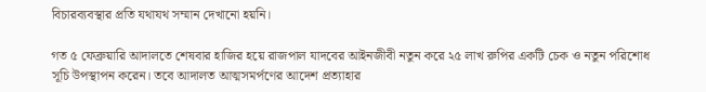বিচারব্যবস্থার প্রতি যথাযথ সম্মান দেখানো হয়নি।

গত ৫ ফেব্রুয়ারি আদালতে শেষবার হাজির হয়ে রাজপাল যাদবের আইনজীবী নতুন করে ২৫ লাখ রুপির একটি চেক ও নতুন পরিশোধ সূচি উপস্থাপন করেন। তবে আদালত আত্মসমর্পণের আদেশ প্রত্যাহার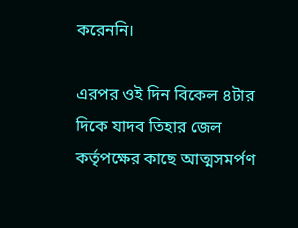করেননি।

এরপর ওই দিন বিকেল ৪টার দিকে যাদব তিহার জেল কর্তৃপক্ষের কাছে আত্মসমর্পণ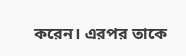করেন। এরপর তাকে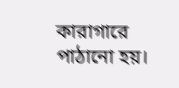কারাগারে পাঠানো হয়।